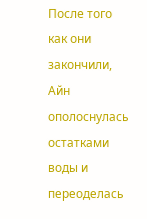После того как они закончили, Айн ополоснулась остатками воды и переоделась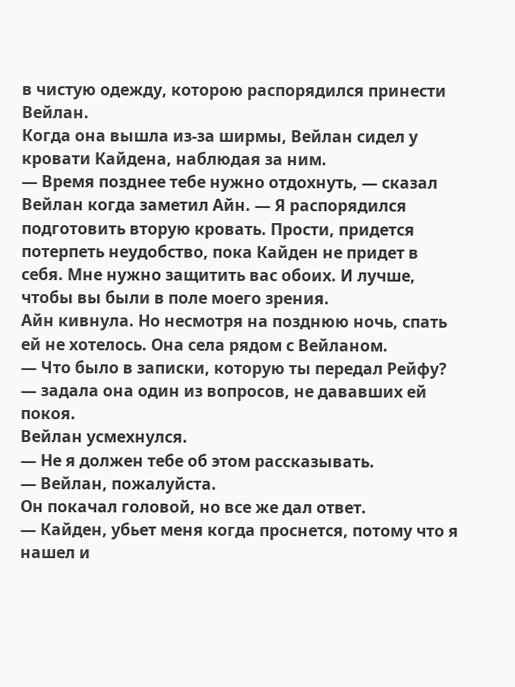в чистую одежду, которою распорядился принести Вейлан.
Когда она вышла из-за ширмы, Вейлан сидел у кровати Кайдена, наблюдая за ним.
— Время позднее тебе нужно отдохнуть, — сказал Вейлан когда заметил Айн. — Я распорядился подготовить вторую кровать. Прости, придется потерпеть неудобство, пока Кайден не придет в себя. Мне нужно защитить вас обоих. И лучше, чтобы вы были в поле моего зрения.
Айн кивнула. Но несмотря на позднюю ночь, спать ей не хотелось. Она села рядом с Вейланом.
— Что было в записки, которую ты передал Рейфу? — задала она один из вопросов, не дававших ей покоя.
Вейлан усмехнулся.
— Не я должен тебе об этом рассказывать.
— Вейлан, пожалуйста.
Он покачал головой, но все же дал ответ.
— Кайден, убьет меня когда проснется, потому что я нашел и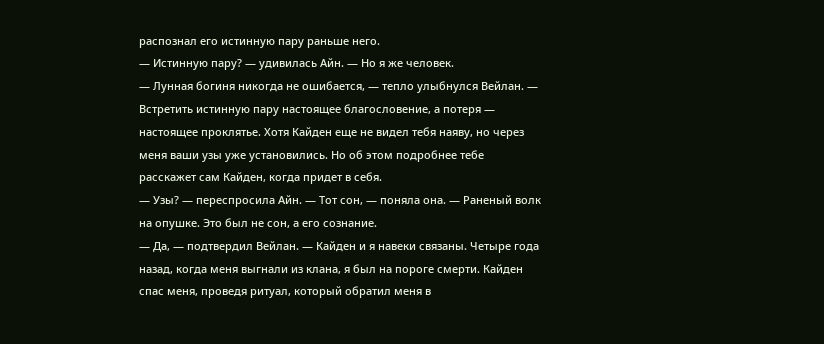распознал его истинную пару раньше него.
— Истинную пару? — удивилась Айн. — Но я же человек.
— Лунная богиня никогда не ошибается, — тепло улыбнулся Вейлан. — Встретить истинную пару настоящее благословение, а потеря — настоящее проклятье. Хотя Кайден еще не видел тебя наяву, но через меня ваши узы уже установились. Но об этом подробнее тебе расскажет сам Кайден, когда придет в себя.
— Узы? — переспросила Айн. — Тот сон, — поняла она. — Раненый волк на опушке. Это был не сон, а его сознание.
— Да, — подтвердил Вейлан. — Кайден и я навеки связаны. Четыре года назад, когда меня выгнали из клана, я был на пороге смерти. Кайден спас меня, проведя ритуал, который обратил меня в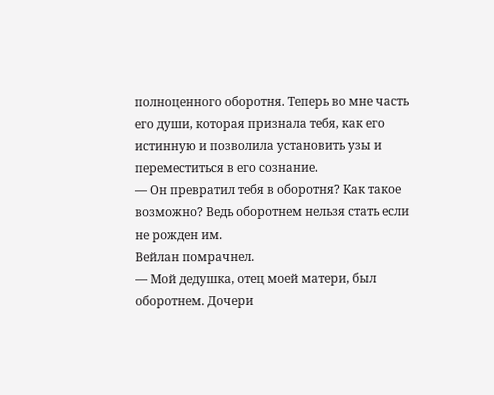полноценного оборотня. Теперь во мне часть его души, которая признала тебя, как его истинную и позволила установить узы и переместиться в его сознание.
— Он превратил тебя в оборотня? Как такое возможно? Ведь оборотнем нельзя стать если не рожден им.
Вейлан помрачнел.
— Мой дедушка, отец моей матери, был оборотнем. Дочери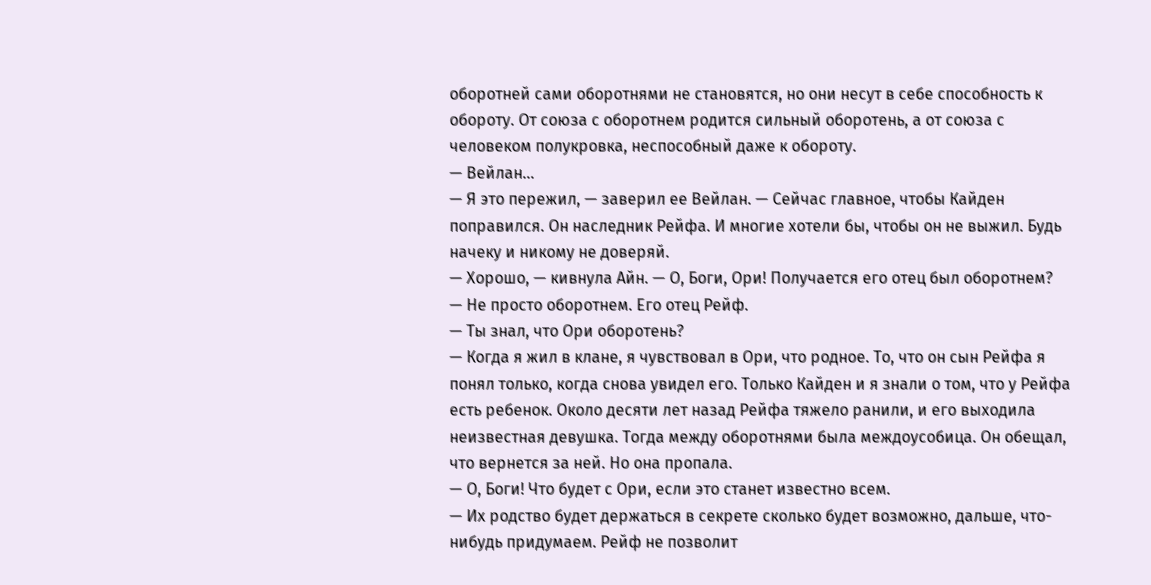оборотней сами оборотнями не становятся, но они несут в себе способность к обороту. От союза с оборотнем родится сильный оборотень, а от союза с человеком полукровка, неспособный даже к обороту.
— Вейлан…
— Я это пережил, — заверил ее Вейлан. — Сейчас главное, чтобы Кайден поправился. Он наследник Рейфа. И многие хотели бы, чтобы он не выжил. Будь начеку и никому не доверяй.
— Хорошо, — кивнула Айн. — О, Боги, Ори! Получается его отец был оборотнем?
— Не просто оборотнем. Его отец Рейф.
— Ты знал, что Ори оборотень?
— Когда я жил в клане, я чувствовал в Ори, что родное. То, что он сын Рейфа я понял только, когда снова увидел его. Только Кайден и я знали о том, что у Рейфа есть ребенок. Около десяти лет назад Рейфа тяжело ранили, и его выходила неизвестная девушка. Тогда между оборотнями была междоусобица. Он обещал, что вернется за ней. Но она пропала.
— О, Боги! Что будет с Ори, если это станет известно всем.
— Их родство будет держаться в секрете сколько будет возможно, дальше, что-нибудь придумаем. Рейф не позволит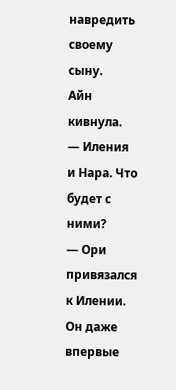навредить своему сыну.
Айн кивнула.
— Иления и Нара. Что будет с ними?
— Ори привязался к Илении. Он даже впервые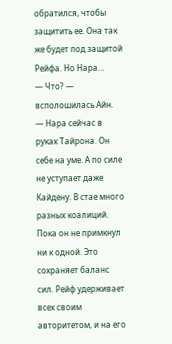обратился, чтобы защитить ее. Она так же будет под защитой Рейфа. Но Нара…
— Что? — всполошилась Айн.
— Нара сейчас в руках Тайрона. Он себе на уме. А по силе не уступает даже Кайдену. В стае много разных коалиций. Пока он не примкнул ни к одной. Это сохраняет баланс сил. Рейф удерживает всех своим авторитетом, и на его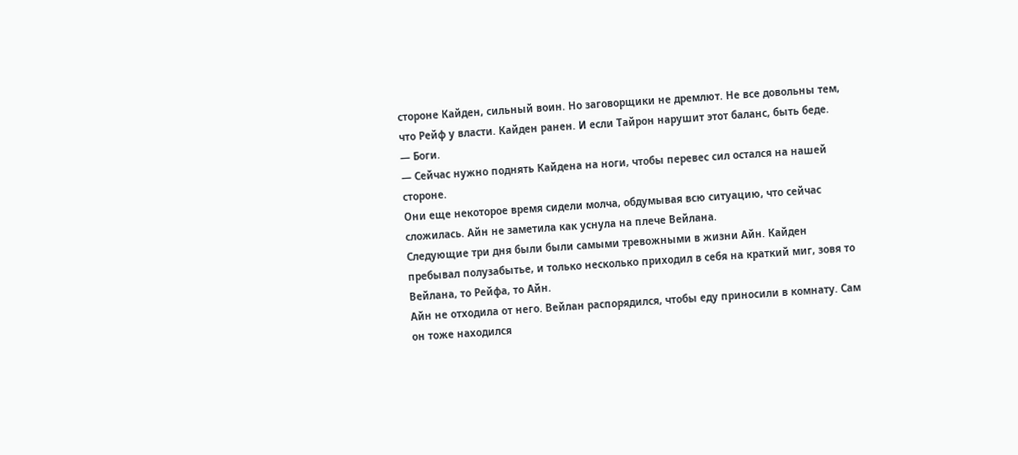стороне Кайден, сильный воин. Но заговорщики не дремлют. Не все довольны тем, что Рейф у власти. Кайден ранен. И если Тайрон нарушит этот баланс, быть беде.
— Боги.
— Сейчас нужно поднять Кайдена на ноги, чтобы перевес сил остался на нашей стороне.
Они еще некоторое время сидели молча, обдумывая всю ситуацию, что сейчас сложилась. Айн не заметила как уснула на плече Вейлана.
Следующие три дня были были самыми тревожными в жизни Айн. Кайден пребывал полузабытье, и только несколько приходил в себя на краткий миг, зовя то Вейлана, то Рейфа, то Айн.
Айн не отходила от него. Вейлан распорядился, чтобы еду приносили в комнату. Сам он тоже находился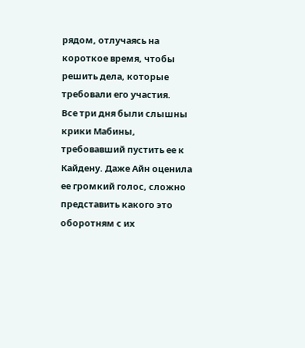рядом, отлучаясь на короткое время, чтобы решить дела, которые требовали его участия.
Все три дня были слышны крики Мабины, требовавший пустить ее к Кайдену. Даже Айн оценила ее громкий голос, сложно представить какого это оборотням с их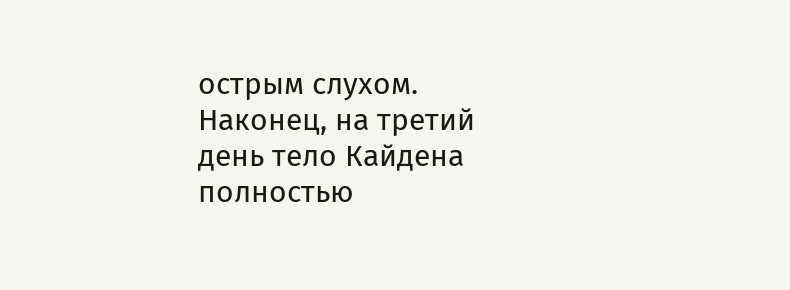острым слухом.
Наконец, на третий день тело Кайдена полностью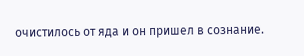очистилось от яда и он пришел в сознание.